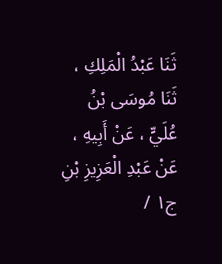ثَنَا عَبْدُ الْمَلِكِ ، ثَنَا مُوسَى بْنُ عُلَيٍّ ، عَنْ أَبِيهِ ، عَنْ عَبْدِ الْعَزِيزِ بْنِ ج١ /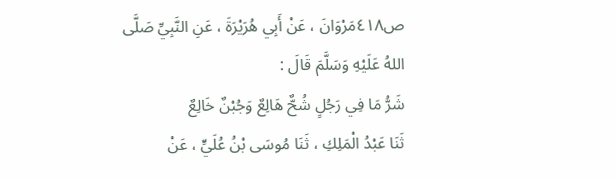ص٤١٨مَرْوَانَ ، عَنْ أَبِي هُرَيْرَةَ ، عَنِ النَّبِيِّ صَلَّى اللهُ عَلَيْهِ وَسَلَّمَ قَالَ :
شَرُّ مَا فِي رَجُلٍ شُحٌّ هَالِعٌ وَجُبْنٌ خَالِعٌ
ثَنَا عَبْدُ الْمَلِكِ ، ثَنَا مُوسَى بْنُ عُلَيٍّ ، عَنْ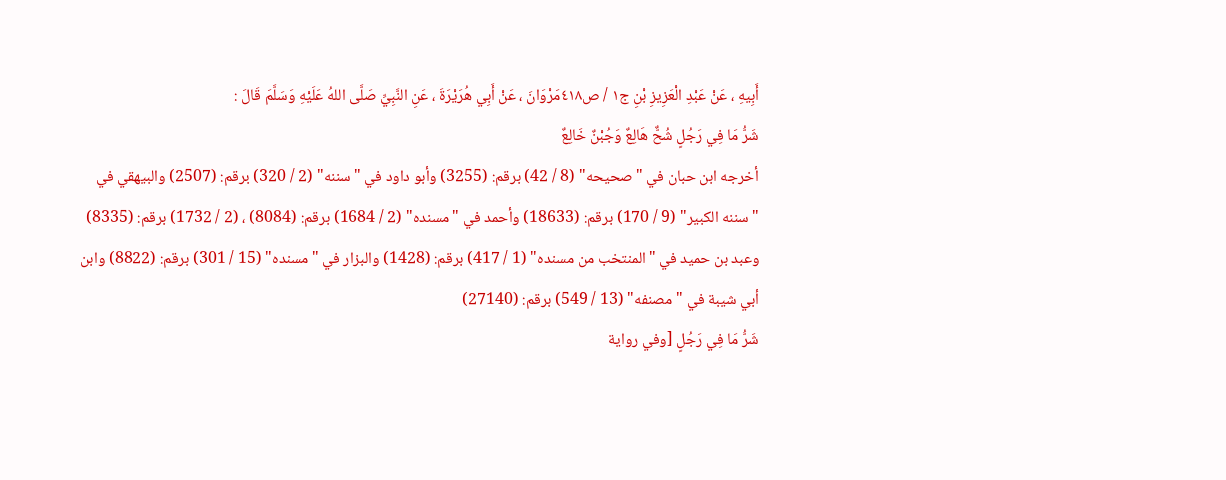أَبِيهِ ، عَنْ عَبْدِ الْعَزِيزِ بْنِ ج١ / ص٤١٨مَرْوَانَ ، عَنْ أَبِي هُرَيْرَةَ ، عَنِ النَّبِيِّ صَلَّى اللهُ عَلَيْهِ وَسَلَّمَ قَالَ :
شَرُّ مَا فِي رَجُلٍ شُحٌّ هَالِعٌ وَجُبْنٌ خَالِعٌ
أخرجه ابن حبان في "صحيحه" (8 / 42) برقم: (3255) وأبو داود في "سننه" (2 / 320) برقم: (2507) والبيهقي في "سننه الكبير" (9 / 170) برقم: (18633) وأحمد في "مسنده" (2 / 1684) برقم: (8084) ، (2 / 1732) برقم: (8335) وعبد بن حميد في "المنتخب من مسنده" (1 / 417) برقم: (1428) والبزار في "مسنده" (15 / 301) برقم: (8822) وابن أبي شيبة في "مصنفه" (13 / 549) برقم: (27140)
شَرُّ مَا فِي رَجُلٍ [وفي رواية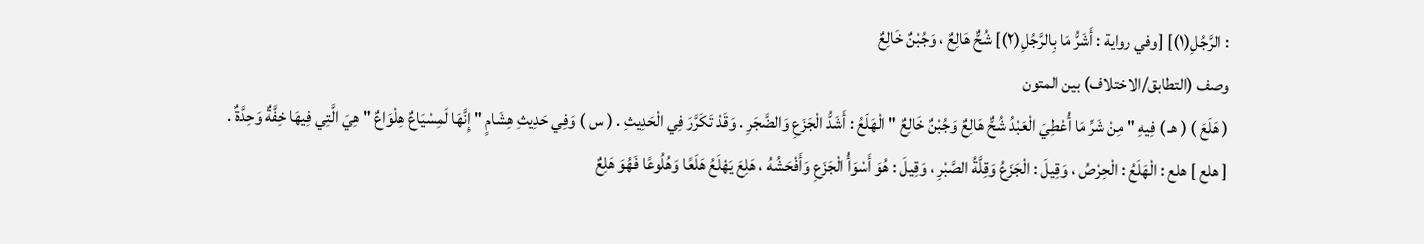: الرَّجُلِ(١)] [وفي رواية : أَشَرُّ مَا بِالرَّجُلِ(٢)] شُحٌّ هَالِعٌ ، وَجُبْنٌ خَالِعٌ
وصف (التطابق/الاختلاف) بين المتون
( هَلَعَ ) ( هـ ) فِيهِ " مِنْ شَرِّ مَا أُعْطِيَ الْعَبْدُ شُحٌّ هَالِعٌ وَجُبْنٌ خَالِعٌ " الْهَلَعُ : أَشَدُّ الْجَزَعِ وَالضَّجَرِ . وَقَدْ تَكَرَّرَ فِي الْحَدِيثِ . ( س ) وَفِي حَدِيثِ هِشَامٍ " إِنَّهَا لَمِسْيَاعٌ هِلْوَاعٌ " هِيَ الَّتِي فِيهَا خِفَّةٌ وَحِدَّةٌ .
[ هلع ] هلع : الْهَلَعُ : الْحِرْصُ ، وَقِيلَ : الْجَزَعُ وَقِلَّةُ الصَّبْرِ ، وَقِيلَ : هُوَ أَسْوَأُ الْجَزَعِ وَأَفْحَشُهُ ، هَلِعَ يَهْلَعُ هَلَعًا وَهُلُوعًا فَهُوَ هَلِعٌ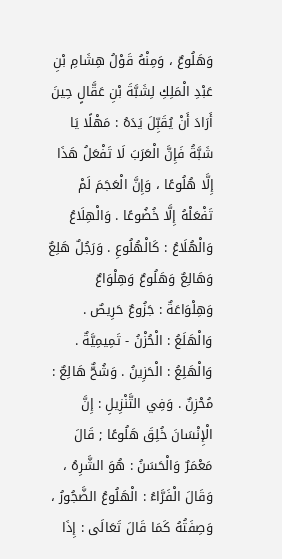وَهَلُوعٌ ، وَمِنْهُ قَوْلُ هِشَامِ بْنِ عَبْدِ الْمَلِكِ لِشَبَّةَ بْنِ عَقَّالٍ حِينَ أَرَادَ أَنْ يُقَبِّلَ يَدَهُ : مَهْلًا يَا شَبَّةُ فَإِنَّ الْعَرَبَ لَا تَفْعَلُ هَذَا إِلَّا هُلُوعًا ، وَإِنَّ الْعَجَمَ لَمْ تَفْعَلْهُ إِلَّا خُضُوعًا . وَالْهِلَاعُ وَالْهُلَاعُ : كَالْهُلُوعِ . وَرَجُلٌ هَلِعٌ وَهَالِعٌ وَهَلُوعٌ وَهِلْوَاعٌ وَهِلْوَاعَةٌ : جَزُوعٌ حَرِيصٌ . وَالْهَلَعُ : الْحُزْنُ - تَمِيمِيَّةٌ . وَالْهَلِعُ : الْحَزِينُ . وَشُحٌّ هَالِعٌ : مُحْزِنٌ . وَفِي التَّنْزِيلِ : إِنَّ الْإِنْسَانَ خُلِقَ هَلُوعًا ; قَالَ مَعْمَرٌ وَالْحَسَنُ : هُوَ الشَّرِهُ ، وَقَالَ الْفَرَّاءُ : الْهَلُوعُ الضَّجُورُ ، وَصِفَتُهُ كَمَا قَالَ تَعَالَى : إِذَا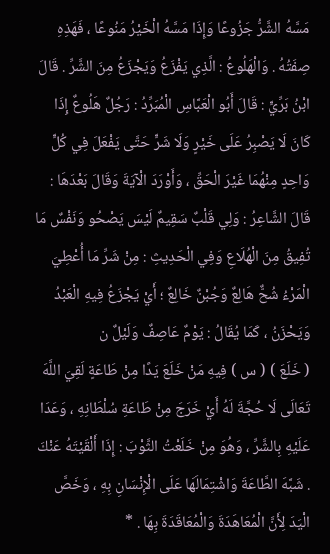مَسَّهُ الشَّرُّ جَزُوعًا وَإِذَا مَسَّهُ الْخَيْرُ مَنُوعًا ، فَهَذِهِ صِفَتُهُ . وَالْهَلُوعُ : الَّذِي يَفْزَعُ وَيَجْزَعُ مِنَ الشَّرِّ . قَالَ ابْنُ بَرِّيٍّ : قَالَ أَبُو الْعَبَّاسِ الْمُبَرِّدُ : رَجُلٌ هَلُوعٌ إِذَا كَانَ لَا يَصْبِرُ عَلَى خَيْرٍ وَلَا شَرٍّ حَتَّى يَفْعَلَ فِي كُلٍّ وَاحِدٍ مِنْهُمَا غَيْرَ الْحَقِّ ، وَأَوْرَدَ الْآيَةَ وَقَالَ بَعْدَهَا : قَالَ الشَّاعِرُ : وَلِي قَلْبٌ سَقِيمٌ لَيْسَ يَصْحُو وَنَفْسٌ مَا تُفِيقُ مِنَ الْهُلَاعِ وَفِي الْحَدِيثِ : مِنْ شَرِّ مَا أُعْطِيَ الْمَرْءُ شُحٌّ هَالِعٌ وَجُبْنٌ خَالِعٌ ؛ أَيْ يَجْزَعُ فِيهِ الْعَبْدُ وَيَحْزَنُ ، كَمَا يُقَالُ : يَوْمٌ عَاصِفٌ وَلَيْلٌ ن
( خَلَعَ ) ( س ) فِيهِ مَنْ خَلَعَ يَدًا مِنْ طَاعَةٍ لَقِيَ اللَّهَ تَعَالَى لَا حُجَّةَ لَهُ أَيْ خَرَجَ مِنْ طَاعَةِ سُلْطَانِهِ ، وَعَدَا عَلَيْهِ بِالشَّرِّ ، وَهُوَ مِنْ خَلَعْتُ الثَّوْبَ : إِذَا أَلْقَيْتَهُ عَنْكَ . شَبَّهَ الطَّاعَةَ وَاشْتِمَالَهَا عَلَى الْإِنْسَانِ بِهِ ، وَخَصَّ الْيَدَ لِأَنَّ الْمُعَاهَدَةَ وَالْمُعَاقَدَةَ بِهَا . *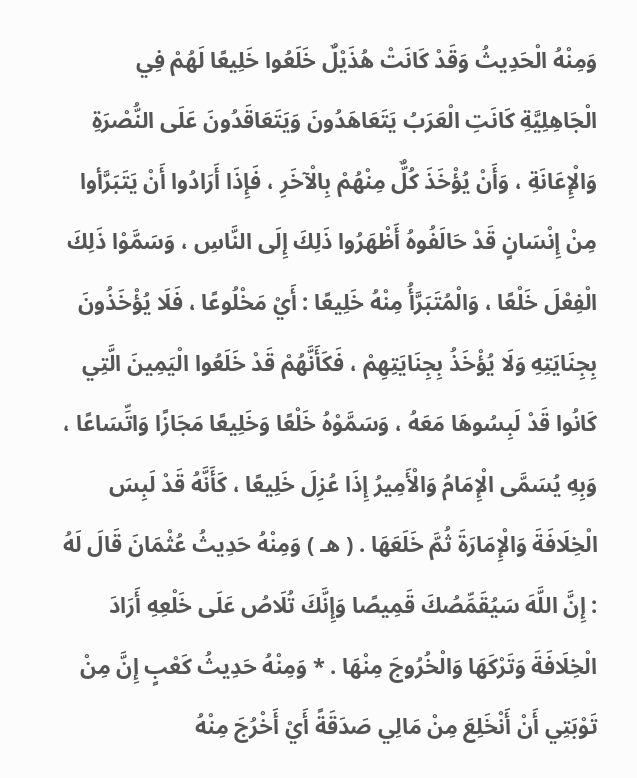وَمِنْهُ الْحَدِيثُ وَقَدْ كَانَتْ هُذَيْلٌ خَلَعُوا خَلِيعًا لَهُمْ فِي الْجَاهِلِيَّةِ كَانَتِ الْعَرَبُ يَتَعَاهَدُونَ وَيَتَعَاقَدُونَ عَلَى النُّصْرَةِ وَالْإِعَانَةِ ، وَأَنْ يُؤْخَذَ كُلٌّ مِنْهُمْ بِالْآخَرِ ، فَإِذَا أَرَادُوا أَنْ يَتَبَرَّأوا مِنْ إِنْسَانٍ قَدْ حَالَفُوهُ أَظْهَرُوا ذَلِكَ إِلَى النَّاسِ ، وَسَمَّوْا ذَلِكَ الْفِعْلَ خَلْعًا ، وَالْمُتَبَرَّأُ مِنْهُ خَلِيعًا : أَيْ مَخْلُوعًا ، فَلَا يُؤْخَذُونَ بِجِنَايَتِهِ وَلَا يُؤْخَذُ بِجِنَايَتِهِمْ ، فَكَأَنَّهُمْ قَدْ خَلَعُوا الْيَمِينَ الَّتِي كَانُوا قَدْ لَبِسُوهَا مَعَهُ ، وَسَمَّوْهُ خَلْعًا وَخَلِيعًا مَجَازًا وَاتِّسَاعًا ، وَبِهِ يُسَمَّى الْإِمَامُ وَالْأَمِيرُ إِذَا عُزِلَ خَلِيعًا ، كَأَنَّهُ قَدْ لَبِسَ الْخِلَافَةَ وَالْإِمَارَةَ ثُمَّ خَلَعَهَا . ( هـ ) وَمِنْهُ حَدِيثُ عُثْمَانَ قَالَ لَهُ : إِنَّ اللَّهَ سَيُقَمِّصُكَ قَمِيصًا وَإِنَّكَ تُلَاصُ عَلَى خَلْعِهِ أَرَادَ الْخِلَافَةَ وَتَرْكَهَا وَالْخُرُوجَ مِنْهَا . * وَمِنْهُ حَدِيثُ كَعْبٍ إِنَّ مِنْ تَوْبَتِي أَنْ أَنْخَلِعَ مِنْ مَالِي صَدَقَةً أَيْ أَخْرُجَ مِنْهُ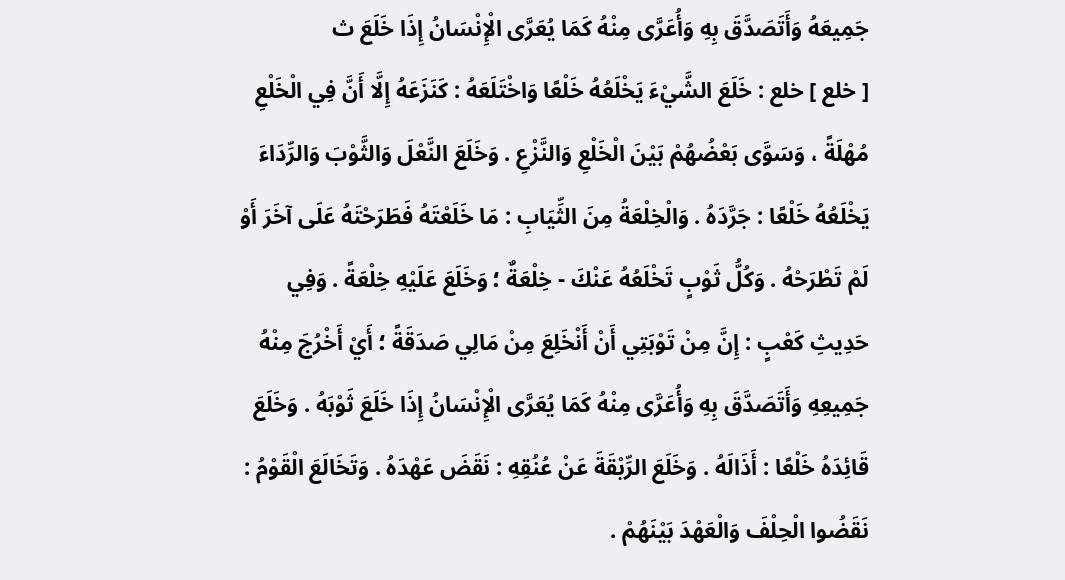جَمِيعَهُ وَأَتَصَدَّقَ بِهِ وَأُعَرَّى مِنْهُ كَمَا يُعَرَّى الْإِنْسَانُ إِذَا خَلَعَ ث
[ خلع ] خلع : خَلَعَ الشَّيْءَ يَخْلَعُهُ خَلْعًا وَاخْتَلَعَهُ : كَنَزَعَهُ إِلَّا أَنَّ فِي الْخَلْعِ مُهْلَةً ، وَسَوَّى بَعْضُهُمْ بَيْنَ الْخَلْعِ وَالنَّزْعِ . وَخَلَعَ النَّعْلَ وَالثَّوْبَ وَالرِّدَاءَ يَخْلَعُهُ خَلْعًا : جَرَّدَهُ . وَالْخِلْعَةُ مِنَ الثِّيَابِ : مَا خَلَعْتَهُ فَطَرَحْتَهُ عَلَى آخَرَ أَوْ لَمْ تَطْرَحْهُ . وَكُلُّ ثَوْبٍ تَخْلَعُهُ عَنْكَ - خِلْعَةٌ ؛ وَخَلَعَ عَلَيْهِ خِلْعَةً . وَفِي حَدِيثِ كَعْبٍ : إِنَّ مِنْ تَوْبَتِي أَنْ أَنْخَلِعَ مِنْ مَالِي صَدَقَةً ؛ أَيْ أَخْرُجَ مِنْهُ جَمِيعِهِ وَأَتَصَدَّقَ بِهِ وَأُعَرَّى مِنْهُ كَمَا يُعَرَّى الْإِنْسَانُ إِذَا خَلَعَ ثَوْبَهُ . وَخَلَعَ قَائِدَهُ خَلْعًا : أَذَالَهُ . وَخَلَعَ الرِّبْقَةَ عَنْ عُنُقِهِ : نَقَضَ عَهْدَهُ . وَتَخَالَعَ الْقَوْمُ : نَقَضُوا الْحِلْفَ وَالْعَهْدَ بَيْنَهُمْ .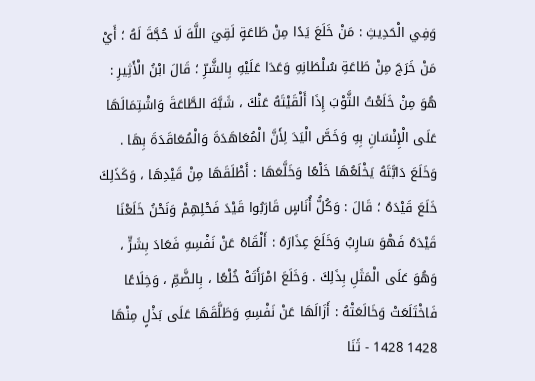وَفِي الْحَدِيثِ : مَنْ خَلَعَ يَدًا مِنْ طَاعَةٍ لَقِيَ اللَّهَ لَا حُجَّةَ لَهُ ؛ أَيْ مَنْ خَرَجَ مِنْ طَاعَةِ سُلْطَانِهِ وَعَدَا عَلَيْهِ بِالشَّرِّ ؛ قَالَ ابْنُ الْأَثِيرِ : هُوَ مِنْ خَلَعْتُ الثَّوْبَ إِذَا أَلْقَيْتَهُ عَنْكَ ، شَبَّهَ الطَّاعَةَ وَاشْتِمَالَهَا عَلَى الْإِنْسَانِ بِهِ وَخَصَّ الْيَدَ لِأَنَّ الْمُعَاهَدَةَ وَالْمُعَاقَدَةَ بِهَا . وَخَلَعَ دَابَّتَهُ يَخْلَعُهَا خَلْعًا وَخَلَّعَهَا : أَطْلَقَهَا مِنْ قَيْدِهَا ، وَكَذَلِكَ خَلَعَ قَيْدَهُ ؛ قَالَ : وَكُلُّ أُنَاسٍ قَارَبُوا قَيْدَ فَحْلِهِمْ وَنَحْنُ خَلَعْنَا قَيْدَهُ فَهْوَ سَارِبُ وَخَلَعَ عِذَارَهُ : أَلْقَاهُ عَنْ نَفْسِهِ فَعَادَ بِشَرٍّ ، وَهُوَ عَلَى الْمَثَلِ بِذَلِكَ . وَخَلَعَ امْرَأَتَهْ خُلْعًا ، بِالضَّمِّ ، وَخِلَاعًا فَاخْتَلَعَتْ وَخَالَعَتْهُ : أَزَالَهَا عَنْ نَفْسِهِ وَطَلَّقَهَا عَلَى بَذْلٍ مِنْهَا
1428 1428 - ثَنَا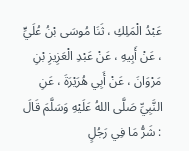عَبْدُ الْمَلِكِ ، ثَنَا مُوسَى بْنُ عُلَيٍّ ، عَنْ أَبِيهِ ، عَنْ عَبْدِ الْعَزِيزِ بْنِ مَرْوَانَ ، عَنْ أَبِي هُرَيْرَةَ ، عَنِ النَّبِيِّ صَلَّى اللهُ عَلَيْهِ وَسَلَّمَ قَالَ : شَرُّ مَا فِي رَجُلٍ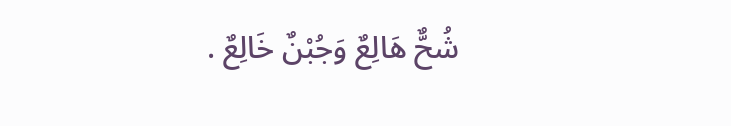شُحٌّ هَالِعٌ وَجُبْنٌ خَالِعٌ .